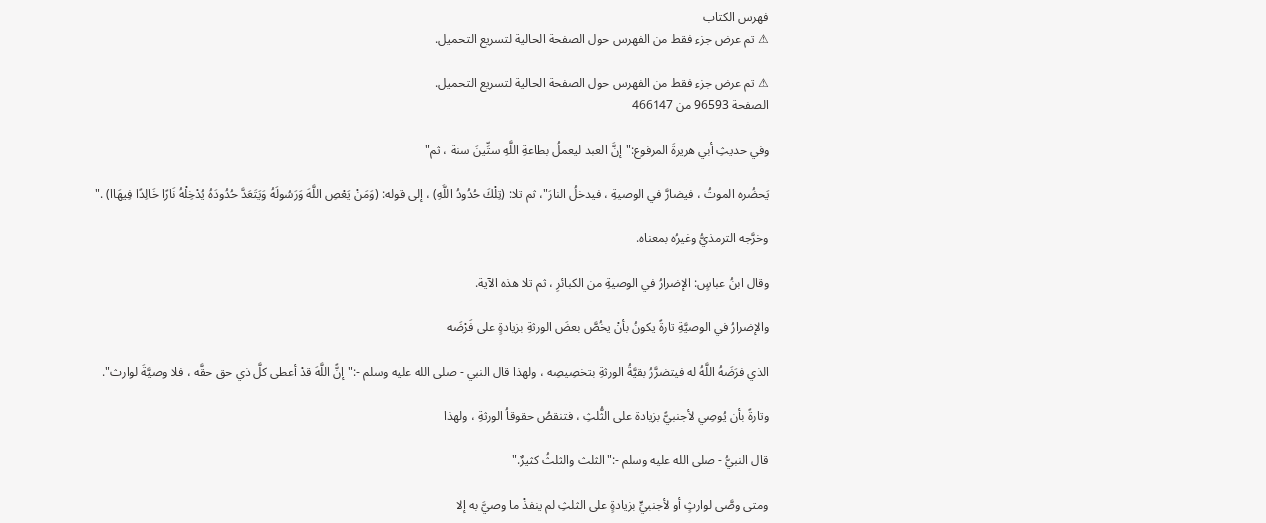فهرس الكتاب
⚠ تم عرض جزء فقط من الفهرس حول الصفحة الحالية لتسريع التحميل.

⚠ تم عرض جزء فقط من الفهرس حول الصفحة الحالية لتسريع التحميل.
الصفحة 96593 من 466147

وفي حديثِ أبي هريرةَ المرفوع:"إنَّ العبد ليعملُ بطاعةِ اللَّهِ ستِّينَ سنة ، ثم"

يَحضُره الموتُ ، فيضارَّ في الوصيةِ ، فيدخلُ النارَ"، ثم تلا: (تِلْكَ حُدُودُ اللَّهِ) ، إلى قوله: (وَمَنْ يَعْصِ اللَّهَ وَرَسُولَهُ وَيَتَعَدَّ حُدُودَهُ يُدْخِلْهُ نَارًا خَالِدًا فِيهَاا) ."

وخرَّجه الترمذيُّ وغيرُه بمعناه.

وقال ابنُ عباسٍ: الإضرارُ في الوصيةِ من الكبائرِ ، ثم تلا هذه الآية.

والإضرارُ في الوصيَّةِ تارةً يكونُ بأنْ يخُصَّ بعضَ الورثةِ بزيادةٍ على فَرْضَه

الذي فرَضَهُ اللَّهُ له فيتضرَّرُ بقيَّةُ الورثةِ بتخصِيصِه ، ولهذا قال النبي - صلى الله عليه وسلم -:"إنًّ اللَّهَ قدْ أعطى كلَّ ذي حق حقَّه ، فلا وصيَّةَ لوارث".

وتارةً بأن يُوصِي لأجنبيًّ بزيادة على الثُّلثِ ، فتنقصُ حقوقاُ الورثةِ ، ولهذا

قال النبيُّ - صلى الله عليه وسلم -:"الثلث والثلثُ كثيرٌ."

ومتى وصَّى لوارثٍ أو لأجنبيٍّ بزيادةٍ على الثلثِ لم ينفذْ ما وصيَّ به إلا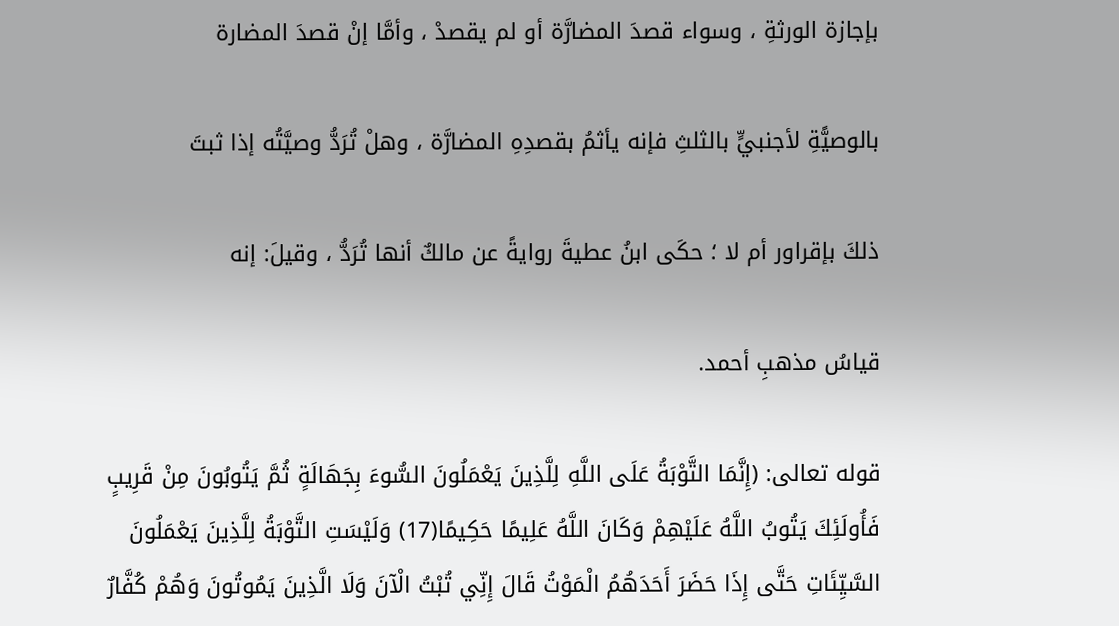بإجازة الورثةِ ، وسواء قصدَ المضارَّة أو لم يقصدْ ، وأمَّا إنْ قصدَ المضارة

بالوصيًّةِ لأجنبيٍّ بالثلثِ فإنه يأثمُ بقصدِهِ المضارَّة ، وهلْ تُرَدُّ وصيَّتُه إذا ثبتَ

ذلكَ بإقراور أم لا ؛ حكَى ابنُ عطيةَ روايةً عن مالكٌ أنها تُرَدُّ ، وقيلَ: إنه

قياسُ مذهبِ أحمد.

قوله تعالى: (إِنَّمَا التَّوْبَةُ عَلَى اللَّهِ لِلَّذِينَ يَعْمَلُونَ السُّوءَ بِجَهَالَةٍ ثُمَّ يَتُوبُونَ مِنْ قَرِيبٍ فَأُولَئِكَ يَتُوبُ اللَّهُ عَلَيْهِمْ وَكَانَ اللَّهُ عَلِيمًا حَكِيمًا(17) وَلَيْسَتِ التَّوْبَةُ لِلَّذِينَ يَعْمَلُونَ السَّيِّئَاتِ حَتَّى إِذَا حَضَرَ أَحَدَهُمُ الْمَوْتُ قَالَ إِنِّي تُبْتُ الْآنَ وَلَا الَّذِينَ يَمُوتُونَ وَهُمْ كُفَّارٌ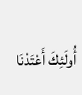أُولَئِكَ أَعْتَدْنَا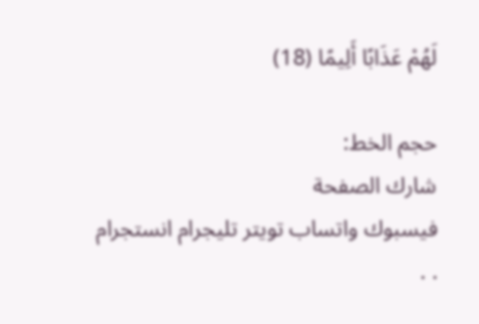لَهُمْ عَذَابًا أَلِيمًا (18)

حجم الخط:
شارك الصفحة
فيسبوك واتساب تويتر تليجرام انستجرام
. .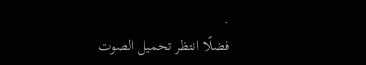.
فضلًا انتظر تحميل الصوت